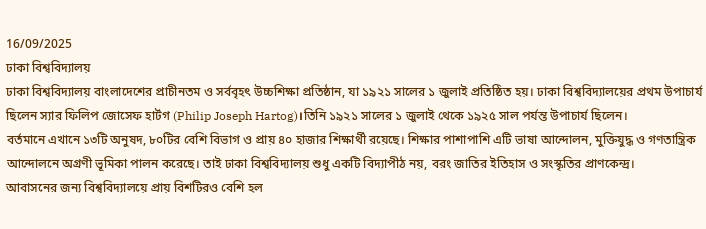16/09/2025
ঢাকা বিশ্ববিদ্যালয়
ঢাকা বিশ্ববিদ্যালয় বাংলাদেশের প্রাচীনতম ও সর্ববৃহৎ উচ্চশিক্ষা প্রতিষ্ঠান, যা ১৯২১ সালের ১ জুলাই প্রতিষ্ঠিত হয়। ঢাকা বিশ্ববিদ্যালয়ের প্রথম উপাচার্য ছিলেন স্যার ফিলিপ জোসেফ হার্টগ (Philip Joseph Hartog)।তিনি ১৯২১ সালের ১ জুলাই থেকে ১৯২৫ সাল পর্যন্ত উপাচার্য ছিলেন।
বর্তমানে এখানে ১৩টি অনুষদ, ৮০টির বেশি বিভাগ ও প্রায় ৪০ হাজার শিক্ষার্থী রয়েছে। শিক্ষার পাশাপাশি এটি ভাষা আন্দোলন, মুক্তিযুদ্ধ ও গণতান্ত্রিক আন্দোলনে অগ্রণী ভূমিকা পালন করেছে। তাই ঢাকা বিশ্ববিদ্যালয় শুধু একটি বিদ্যাপীঠ নয়, বরং জাতির ইতিহাস ও সংস্কৃতির প্রাণকেন্দ্র।
আবাসনের জন্য বিশ্ববিদ্যালয়ে প্রায় বিশটিরও বেশি হল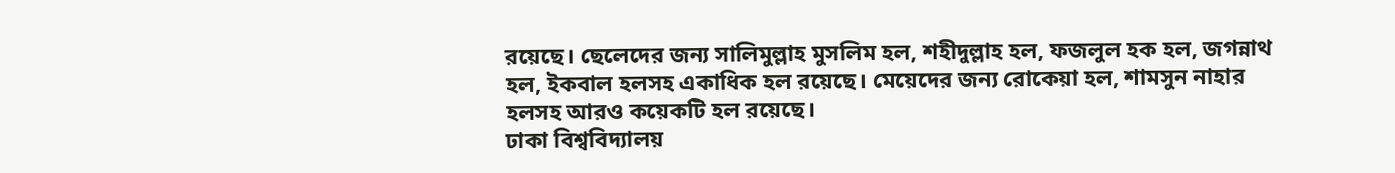রয়েছে। ছেলেদের জন্য সালিমুল্লাহ মুসলিম হল, শহীদুল্লাহ হল, ফজলুল হক হল, জগন্নাথ হল, ইকবাল হলসহ একাধিক হল রয়েছে। মেয়েদের জন্য রোকেয়া হল, শামসুন নাহার হলসহ আরও কয়েকটি হল রয়েছে।
ঢাকা বিশ্ববিদ্যালয়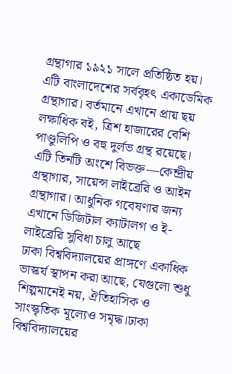গ্রন্থাগার ১৯২১ সালে প্রতিষ্ঠিত হয়। এটি বাংলাদেশের সর্ববৃহৎ একাডেমিক গ্রন্থাগার। বর্তমানে এখানে প্রায় ছয় লক্ষাধিক বই, ত্রিশ হাজারের বেশি পাণ্ডুলিপি ও বহু দুর্লভ গ্রন্থ রয়েছে। এটি তিনটি অংশে বিভক্ত—কেন্দ্রীয় গ্রন্থাগার, সায়েন্স লাইব্রেরি ও আইন গ্রন্থাগার। আধুনিক গবেষণার জন্য এখানে ডিজিটাল ক্যাটালগ ও ই-লাইব্রেরি সুবিধা চালু আছে
ঢাকা বিশ্ববিদ্যালয়ের প্রাঙ্গণে একাধিক ভাস্কর্য স্থাপন করা আছে, যেগুলো শুধু শিল্পমানেই নয়, ঐতিহাসিক ও সাংস্কৃতিক মূল্যেও সমৃদ্ধ।ঢাকা বিশ্ববিদ্যালয়ের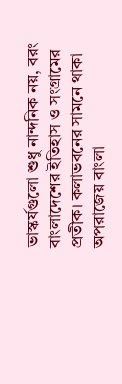ভাস্কর্যগুলো শুধু নান্দনিক নয়, বরং বাংলাদেশের ইতিহাস ও সংগ্রামের প্রতীক। কলাভবনের সামনে থাকা অপরাজেয় বাংলা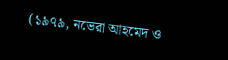(১৯৭৯, নভেরা আহমেদ ও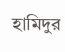হামিদুর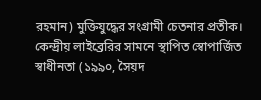রহমান) মুক্তিযুদ্ধের সংগ্রামী চেতনার প্রতীক। কেন্দ্রীয় লাইব্রেরির সামনে স্থাপিত স্বোপার্জিত স্বাধীনতা (১৯৯০, সৈয়দ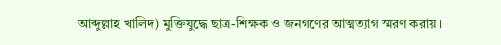আব্দুল্লাহ খালিদ) মুক্তিযুদ্ধে ছাত্র-শিক্ষক ও জনগণের আত্মত্যাগ স্মরণ করায়।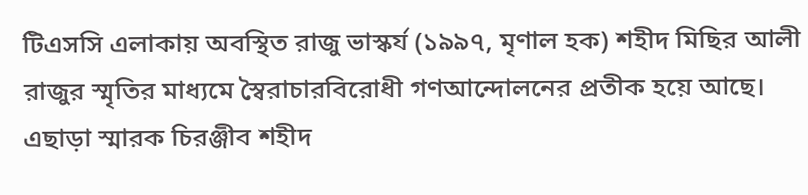টিএসসি এলাকায় অবস্থিত রাজু ভাস্কর্য (১৯৯৭, মৃণাল হক) শহীদ মিছির আলী রাজুর স্মৃতির মাধ্যমে স্বৈরাচারবিরোধী গণআন্দোলনের প্রতীক হয়ে আছে। এছাড়া স্মারক চিরঞ্জীব শহীদ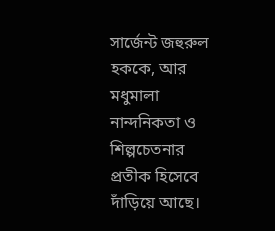সার্জেন্ট জহুরুল হককে, আর মধুমালা নান্দনিকতা ও শিল্পচেতনার প্রতীক হিসেবে দাঁড়িয়ে আছে।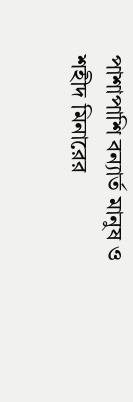পাশাপাশি বন্যার্ত মানুষ ও শহীদ মিনারের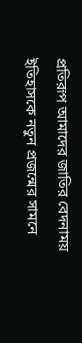প্রতিরূপ আমাদের জাতির বেদনাময় ইতিহাসকে নতুন প্রজন্মের সামনে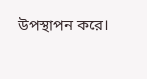উপস্থাপন করে।